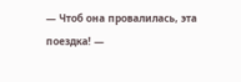— Чтоб она провалилась, эта поездка! —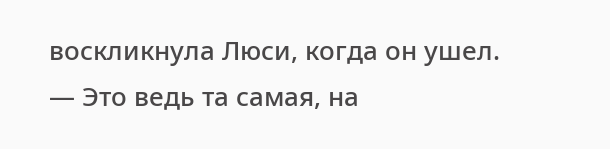воскликнула Люси, когда он ушел. — Это ведь та самая, на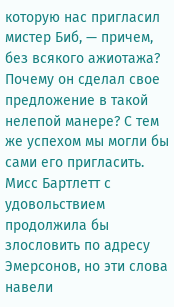которую нас пригласил мистер Биб, — причем, без всякого ажиотажа? Почему он сделал свое предложение в такой нелепой манере? С тем же успехом мы могли бы сами его пригласить.
Мисс Бартлетт с удовольствием продолжила бы злословить по адресу Эмерсонов, но эти слова навели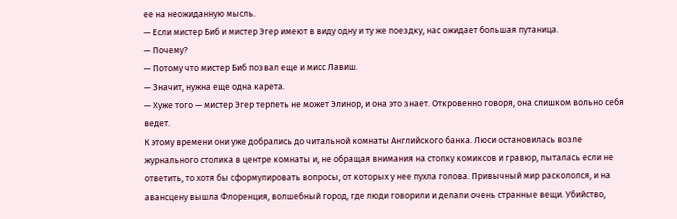ее на неожиданную мысль.
— Если мистер Биб и мистер Эгер имеют в виду одну и ту же поездку, нас ожидает большая путаница.
— Почему?
— Потому что мистер Биб позвал еще и мисс Лавиш.
— Значит, нужна еще одна карета.
— Хуже того — мистер Эгер терпеть не может Элинор, и она это знает. Откровенно говоря, она слишком вольно себя ведет.
К этому времени они уже добрались до читальной комнаты Английского банка. Люси остановилась возле журнального столика в центре комнаты и, не обращая внимания на стопку комиксов и гравюр, пыталась если не ответить, то хотя бы сформулировать вопросы, от которых у нее пухла голова. Привычный мир раскололся, и на авансцену вышла Флоренция, волшебный город, где люди говорили и делали очень странные вещи. Убийство,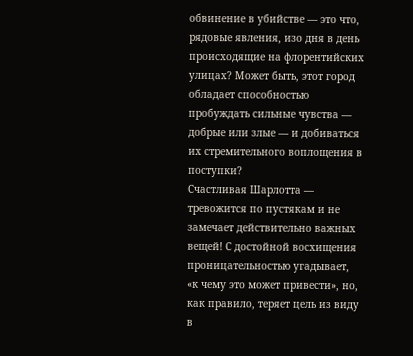обвинение в убийстве — это что, рядовые явления, изо дня в день происходящие на флорентийских улицах? Может быть, этот город обладает способностью пробуждать сильные чувства — добрые или злые — и добиваться их стремительного воплощения в поступки?
Счастливая Шарлотта — тревожится по пустякам и не замечает действительно важных вещей! С достойной восхищения проницательностью угадывает, «к чему это может привести», но, как правило, теряет цель из виду в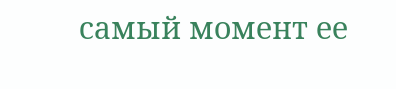самый момент ее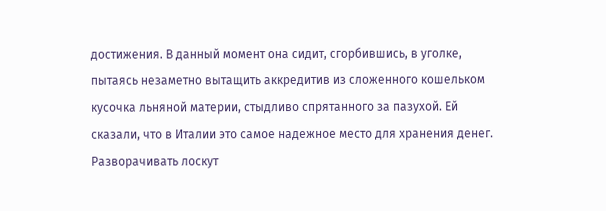достижения. В данный момент она сидит, сгорбившись, в уголке, пытаясь незаметно вытащить аккредитив из сложенного кошельком кусочка льняной материи, стыдливо спрятанного за пазухой. Ей сказали, что в Италии это самое надежное место для хранения денег. Разворачивать лоскут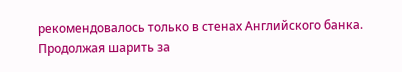рекомендовалось только в стенах Английского банка.
Продолжая шарить за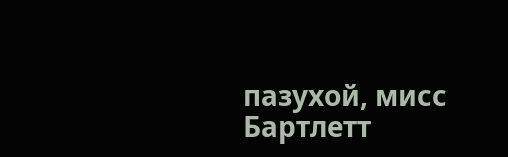пазухой, мисс Бартлетт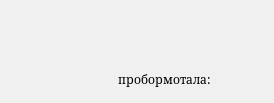пробормотала: